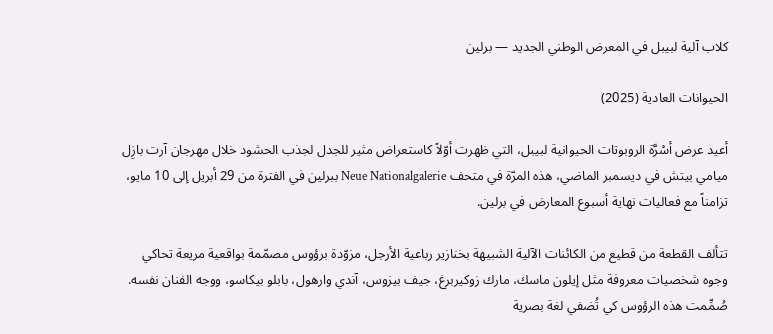كلاب آلية لبيبل في المعرض الوطني الجديد — برلين

الحيوانات العادية (2025)

أعيد عرض أسْرَّة الروبوتات الحيوانية لبيبل، التي ظهرت أوّلاً كاستعراض مثير للجدل لجذب الحشود خلال مهرجان آرت بازِل ميامي بيتش في ديسمبر الماضي، هذه المرّة في متحف Neue Nationalgalerie ببرلين في الفترة من 29 أبريل إلى 10 مايو، تزامناً مع فعاليات نهاية أسبوع المعارض في برلين.

تتألف القطعة من قطيع من الكائنات الآلية الشبيهة بخنازير رباعية الأرجل، مزوّدة برؤوس مصمّمة بواقعية مريعة تحاكي وجوه شخصيات معروفة مثل إيلون ماسك، مارك زوكيربرغ، جيف بيزوس، آندي وارهول، بابلو بيكاسو، ووجه الفنان نفسه. صُمِّمت هذه الرؤوس كي تُضفي لغة بصرية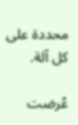محددة على كل آلة.

عُرضت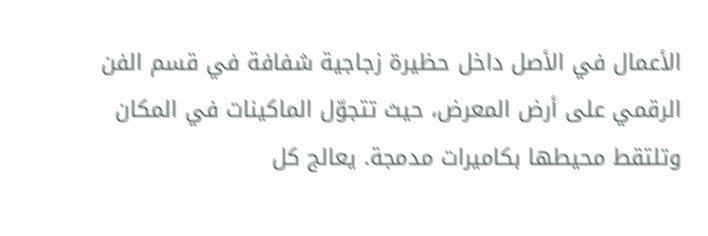الأعمال في الأصل داخل حظيرة زجاجية شفافة في قسم الفن الرقمي على أرض المعرض، حيث تتجوّل الماكينات في المكان وتلتقط محيطها بكاميرات مدمجة. يعالج كل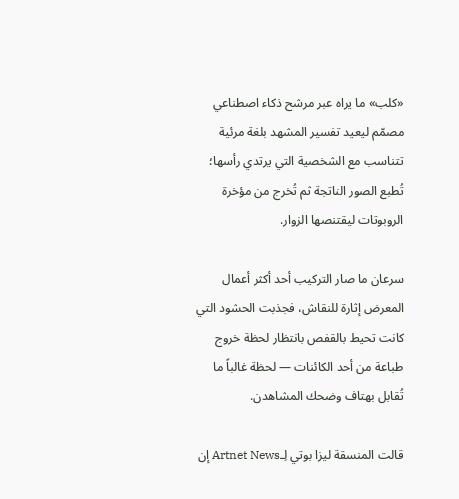«كلب» ما يراه عبر مرشح ذكاء اصطناعي مصمّم ليعيد تفسير المشهد بلغة مرئية تتناسب مع الشخصية التي يرتدي رأسها؛ تُطبع الصور الناتجة ثم تُخرج من مؤخرة الروبوتات ليقتنصها الزوار.

سرعان ما صار التركيب أحد أكثر أعمال المعرض إثارة للنقاش، فجذبت الحشود التي كانت تحيط بالقفص بانتظار لحظة خروج طباعة من أحد الكائنات — لحظة غالباً ما تُقابل بهتاف وضحك المشاهدن.

قالت المنسقة ليزا بوتي لِـArtnet News إن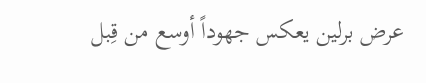عرض برلين يعكس جهوداً أوسع من قِبل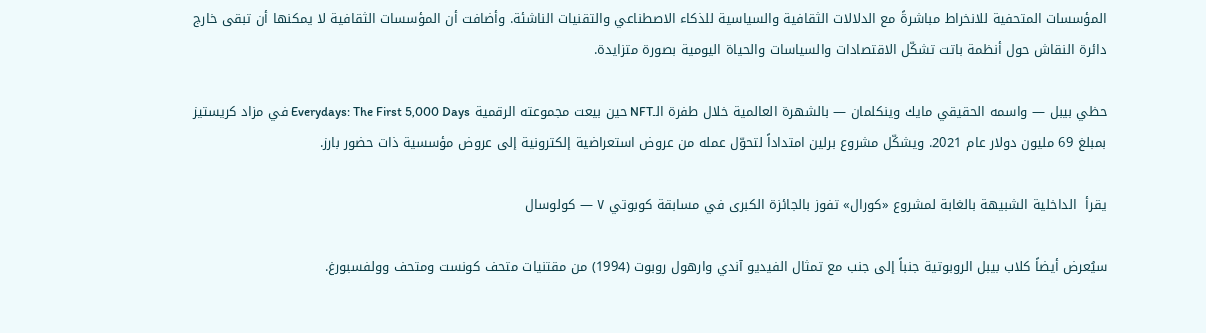المؤسسات المتحفية للانخراط مباشرةً مع الدلالات الثقافية والسياسية للذكاء الاصطناعي والتقنيات الناشئة. وأضافت أن المؤسسات الثقافية لا يمكنها أن تبقى خارج دائرة النقاش حول أنظمة باتت تشكّل الاقتصادات والسياسات والحياة اليومية بصورة متزايدة.

حظي بيبل — واسمه الحقيقي مايك وينكلمان — بالشهرة العالمية خلال طفرة الـNFT حين بيعت مجموعته الرقمية Everydays: The First 5,000 Days في مزاد كريستيز بمبلغ 69 مليون دولار عام 2021. ويشكّل مشروع برلين امتداداً لتحوّل عمله من عروض استعراضية إلكترونية إلى عروض مؤسسية ذات حضور بارز.

يقرأ  الداخلية الشبيهة بالغابة لمشروع «كورال» تفوز بالجائزة الكبرى في مسابقة كوبوتي ٧ — كولوسال

سيُعرض أيضاً كلاب بيبل الروبوتية جنباً إلى جنب مع تمثال الفيديو آندي وارهول روبوت (1994) من مقتنيات متحف كونست ومتحف وولفسبورغ.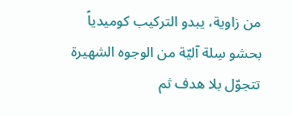من زاوية، يبدو التركيب كوميدياً بحشو سِلة آليّة من الوجوه الشهيرة تتجوّل بلا هدف ثم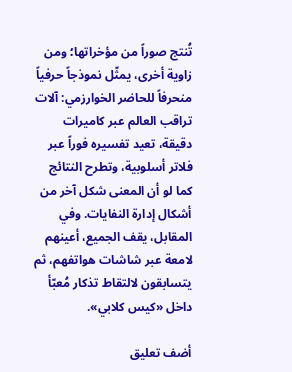تُنتج صوراً من مؤخراتها؛ ومن زاوية أخرى، يمثّل نموذجاً حرفياً منحرفاً للحاضر الخوارزمي: آلات تراقب العالم عبر كاميرات دقيقة، تعيد تفسيره فوراً عبر فلاتر أسلوبية، وتطرح النتائج كما لو أن المعنى شكل آخر من أشكال إدارة النفايات. وفي المقابل، يقف الجميع، أعينهم لامعة عبر شاشات هواتفهم، ثم يتسابقون لالتقاط تذكار مُعبّأ داخل «كيس كلابي».

أضف تعليق